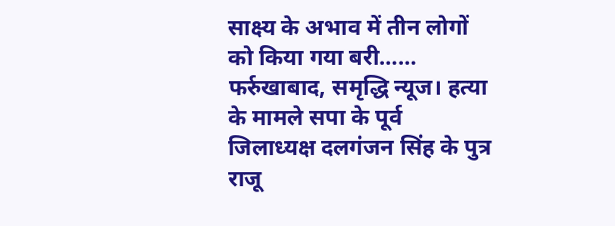साक्ष्य के अभाव में तीन लोगों को किया गया बरी……
फर्रुखाबाद, समृद्धि न्यूज। हत्या के मामले सपा के पूर्व जिलाध्यक्ष दलगंजन सिंह के पुत्र राजू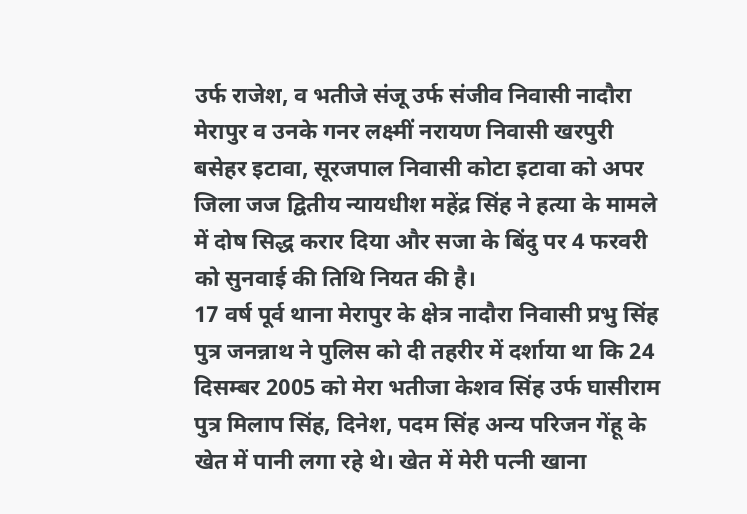उर्फ राजेश, व भतीजे संजू उर्फ संजीव निवासी नादौरा मेरापुर व उनके गनर लक्ष्मीं नरायण निवासी खरपुरी बसेहर इटावा, सूरजपाल निवासी कोटा इटावा को अपर जिला जज द्वितीय न्यायधीश महेंद्र सिंह ने हत्या के मामले में दोष सिद्ध करार दिया और सजा के बिंदु पर 4 फरवरी को सुनवाई की तिथि नियत की है।
17 वर्ष पूर्व थाना मेरापुर के क्षेत्र नादौरा निवासी प्रभु सिंह पुत्र जनन्नाथ ने पुलिस को दी तहरीर में दर्शाया था कि 24 दिसम्बर 2005 को मेरा भतीजा केशव सिंह उर्फ घासीराम पुत्र मिलाप सिंह, दिनेश, पदम सिंह अन्य परिजन गेंहू के खेत में पानी लगा रहे थे। खेत में मेरी पत्नी खाना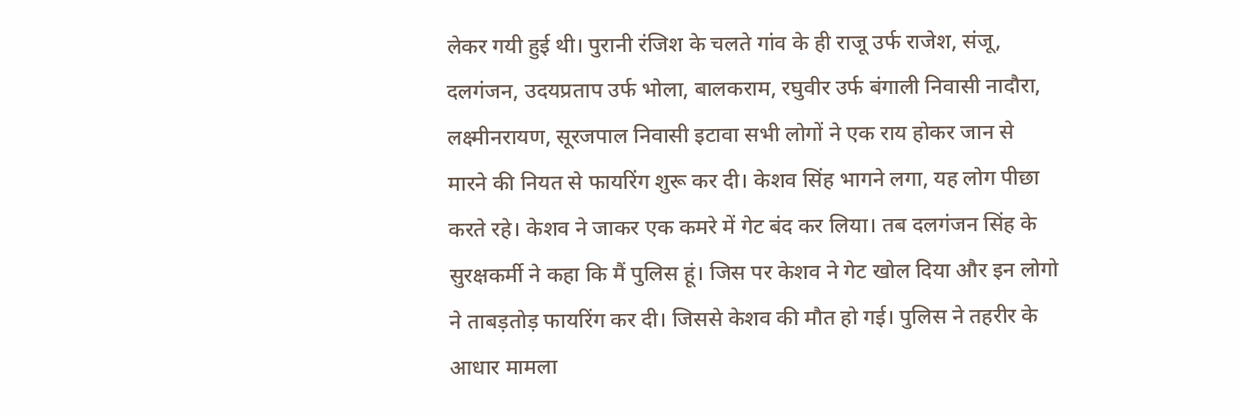लेकर गयी हुई थी। पुरानी रंजिश के चलते गांव के ही राजू उर्फ राजेश, संजू, दलगंजन, उदयप्रताप उर्फ भोला, बालकराम, रघुवीर उर्फ बंगाली निवासी नादौरा, लक्ष्मीनरायण, सूरजपाल निवासी इटावा सभी लोगों ने एक राय होकर जान से मारने की नियत से फायरिंग शुरू कर दी। केशव सिंह भागने लगा, यह लोग पीछा करते रहे। केशव ने जाकर एक कमरे में गेट बंद कर लिया। तब दलगंजन सिंह के सुरक्षकर्मी ने कहा कि मैं पुलिस हूं। जिस पर केशव ने गेट खोल दिया और इन लोगो ने ताबड़तोड़ फायरिंग कर दी। जिससे केशव की मौत हो गई। पुलिस ने तहरीर के आधार मामला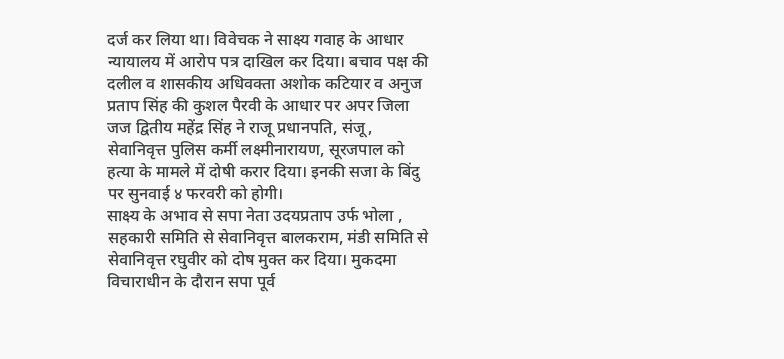दर्ज कर लिया था। विवेचक ने साक्ष्य गवाह के आधार न्यायालय में आरोप पत्र दाखिल कर दिया। बचाव पक्ष की दलील व शासकीय अधिवक्ता अशोक कटियार व अनुज प्रताप सिंह की कुशल पैरवी के आधार पर अपर जिला जज द्वितीय महेंद्र सिंह ने राजू प्रधानपति, संजू, सेवानिवृत्त पुलिस कर्मी लक्ष्मीनारायण, सूरजपाल को हत्या के मामले में दोषी करार दिया। इनकी सजा के बिंदु पर सुनवाई ४ फरवरी को होगी।
साक्ष्य के अभाव से सपा नेता उदयप्रताप उर्फ भोला , सहकारी समिति से सेवानिवृत्त बालकराम, मंडी समिति से सेवानिवृत्त रघुवीर को दोष मुक्त कर दिया। मुकदमा विचाराधीन के दौरान सपा पूर्व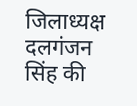जिलाध्यक्ष दलगंजन सिंह की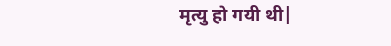मृत्यु हो गयी थी|